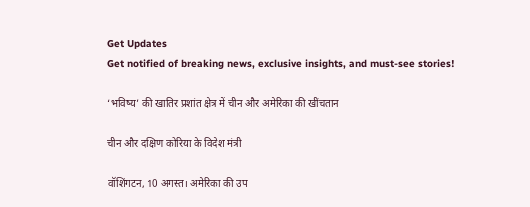Get Updates
Get notified of breaking news, exclusive insights, and must-see stories!

‘भविष्य’ की खातिर प्रशांत क्षेत्र में चीन और अमेरिका की खींचतान

चीन और दक्षिण कोरिया के विदेश मंत्री

वॉशिंगटन, 10 अगस्त। अमेरिका की उप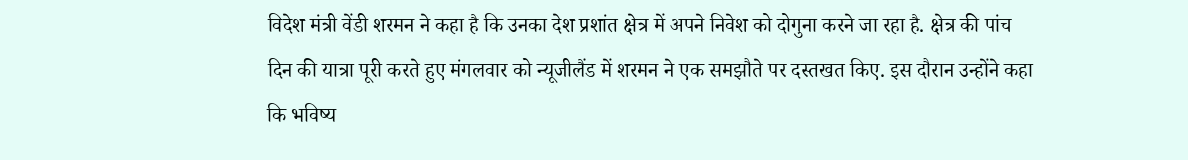विदेश मंत्री वेंडी शरमन ने कहा है कि उनका देश प्रशांत क्षेत्र में अपने निवेश को दोगुना करने जा रहा है. क्षेत्र की पांच दिन की यात्रा पूरी करते हुए मंगलवार को न्यूजीलैंड में शरमन ने एक समझौते पर दस्तखत किए. इस दौरान उन्होंने कहा कि भविष्य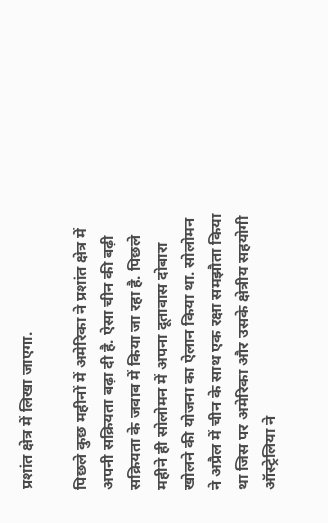प्रशांत क्षेत्र में लिखा जाएगा.

पिछले कुछ महीनों में अमेरिका ने प्रशांत क्षेत्र में अपनी सक्रियता बढ़ा दी है. ऐसा चीन की बढ़ी सक्रियता के जवाब में किया जा रहा है. पिछले महीने ही सोलोमन में अपना दूतावास दोबारा खोलने की योजना का ऐलान किया था. सोलोमन ने अप्रैल में चीन के साथ एक रक्षा समझौता किया था जिस पर अमेरिका और उसके क्षेत्रीय सहयोगी ऑस्ट्रेलिया ने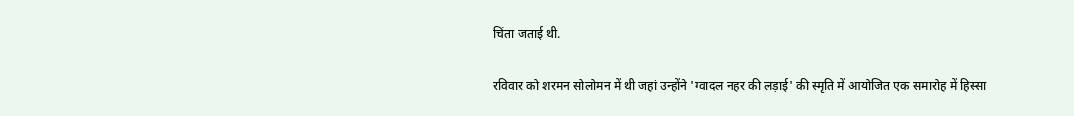चिंता जताई थी.

रविवार को शरमन सोलोमन में थी जहां उन्होंने 'ग्वादल नहर की लड़ाई' की स्मृति में आयोजित एक समारोह में हिस्सा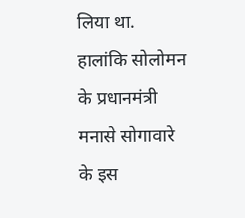लिया था. हालांकि सोलोमन के प्रधानमंत्री मनासे सोगावारे के इस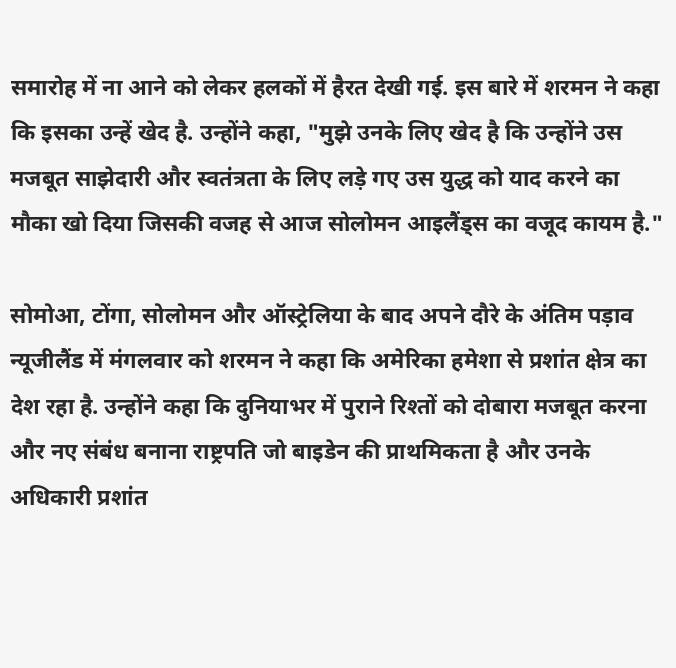समारोह में ना आने को लेकर हलकों में हैरत देखी गई. इस बारे में शरमन ने कहा कि इसका उन्हें खेद है. उन्होंने कहा, "मुझे उनके लिए खेद है कि उन्होंने उस मजबूत साझेदारी और स्वतंत्रता के लिए लड़े गए उस युद्ध को याद करने का मौका खो दिया जिसकी वजह से आज सोलोमन आइलैंड्स का वजूद कायम है."

सोमोआ, टोंगा, सोलोमन और ऑस्ट्रेलिया के बाद अपने दौरे के अंतिम पड़ाव न्यूजीलैंड में मंगलवार को शरमन ने कहा कि अमेरिका हमेशा से प्रशांत क्षेत्र का देश रहा है. उन्होंने कहा कि दुनियाभर में पुराने रिश्तों को दोबारा मजबूत करना और नए संबंध बनाना राष्ट्रपति जो बाइडेन की प्राथमिकता है और उनके अधिकारी प्रशांत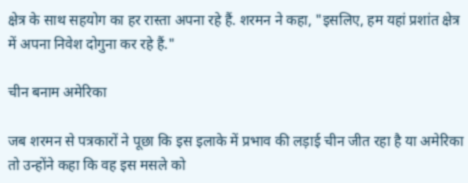क्षेत्र के साथ सहयोग का हर रास्ता अपना रहे हैं. शरमन ने कहा, "इसलिए, हम यहां प्रशांत क्षेत्र में अपना निवेश दोगुना कर रहे हैं."

चीन बनाम अमेरिका

जब शरमन से पत्रकारों ने पूछा कि इस इलाके में प्रभाव की लड़ाई चीन जीत रहा है या अमेरिका तो उन्होंने कहा कि वह इस मसले को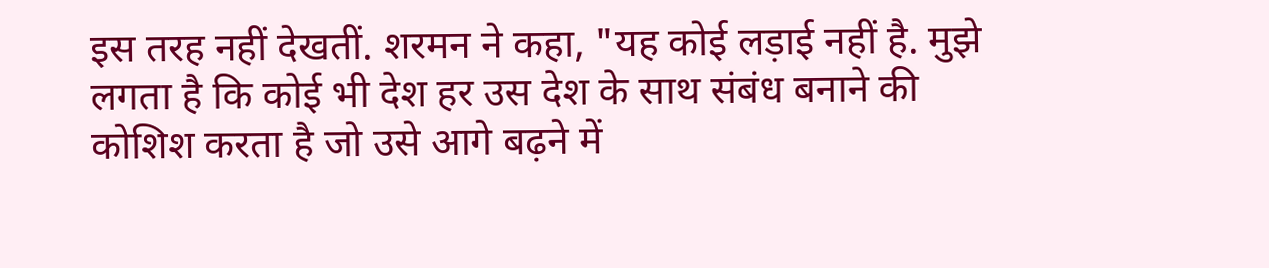इस तरह नहीं देखतीं. शरमन ने कहा, "यह कोई लड़ाई नहीं है. मुझे लगता है कि कोई भी देश हर उस देश के साथ संबंध बनाने की कोशिश करता है जो उसे आगे बढ़ने में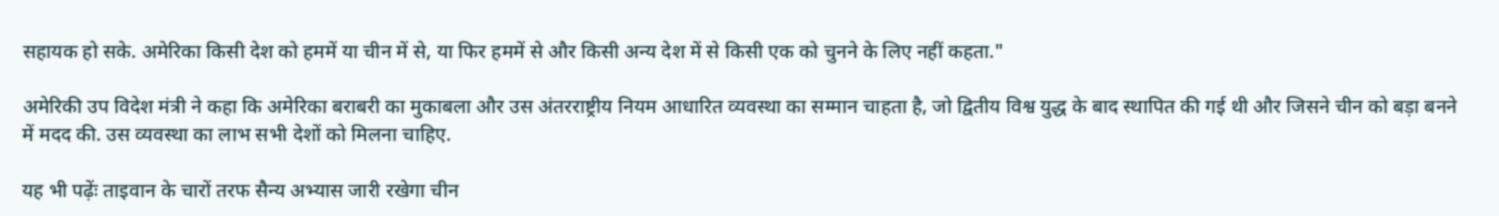सहायक हो सके. अमेरिका किसी देश को हममें या चीन में से, या फिर हममें से और किसी अन्य देश में से किसी एक को चुनने के लिए नहीं कहता."

अमेरिकी उप विदेश मंत्री ने कहा कि अमेरिका बराबरी का मुकाबला और उस अंतरराष्ट्रीय नियम आधारित व्यवस्था का सम्मान चाहता है, जो द्वितीय विश्व युद्ध के बाद स्थापित की गई थी और जिसने चीन को बड़ा बनने में मदद की. उस व्यवस्था का लाभ सभी देशों को मिलना चाहिए.

यह भी पढ़ेंः ताइवान के चारों तरफ सैन्य अभ्यास जारी रखेगा चीन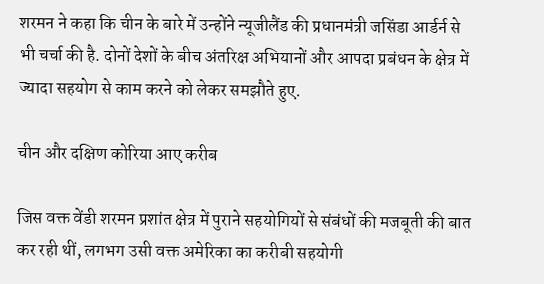शरमन ने कहा कि चीन के बारे में उन्होंने न्यूजीलैंड की प्रधानमंत्री जसिंडा आर्डर्न से भी चर्चा की है. दोनों देशों के बीच अंतरिक्ष अभियानों और आपदा प्रबंधन के क्षेत्र में ज्यादा सहयोग से काम करने को लेकर समझौते हुए.

चीन और दक्षिण कोरिया आए करीब

जिस वक्त वेंडी शरमन प्रशांत क्षेत्र में पुराने सहयोगियों से संबंधों की मजबूती की बात कर रही थीं, लगभग उसी वक्त अमेरिका का करीबी सहयोगी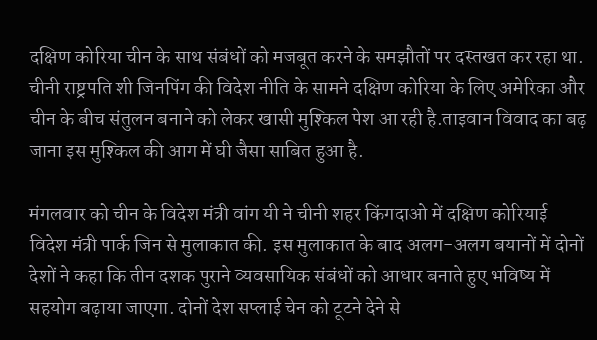दक्षिण कोरिया चीन के साथ संबंधों को मजबूत करने के समझौतों पर दस्तखत कर रहा था. चीनी राष्ट्रपति शी जिनपिंग की विदेश नीति के सामने दक्षिण कोरिया के लिए अमेरिका और चीन के बीच संतुलन बनाने को लेकर खासी मुश्किल पेश आ रही है.ताइवान विवाद का बढ़ जाना इस मुश्किल की आग में घी जैसा साबित हुआ है.

मंगलवार को चीन के विदेश मंत्री वांग यी ने चीनी शहर किंगदाओ में दक्षिण कोरियाई विदेश मंत्री पार्क जिन से मुलाकात की. इस मुलाकात के बाद अलग-अलग बयानों में दोनों देशों ने कहा कि तीन दशक पुराने व्यवसायिक संबंधों को आधार बनाते हुए भविष्य में सहयोग बढ़ाया जाएगा. दोनों देश सप्लाई चेन को टूटने देने से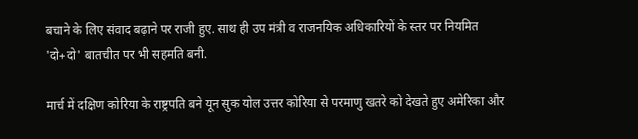बचाने के लिए संवाद बढ़ाने पर राजी हुए. साथ ही उप मंत्री व राजनयिक अधिकारियों के स्तर पर नियमित 'दो+दो' बातचीत पर भी सहमति बनी.

मार्च में दक्षिण कोरिया के राष्ट्रपति बने यून सुक योल उत्तर कोरिया से परमाणु खतरे को देखते हुए अमेरिका और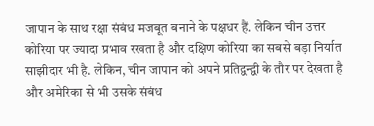जापान के साथ रक्षा संबंध मजबूत बनाने के पक्षधर हैं. लेकिन चीन उत्तर कोरिया पर ज्यादा प्रभाव रखता है और दक्षिण कोरिया का सबसे बड़ा निर्यात साझीदार भी है. लेकिन, चीन जापान को अपने प्रतिद्वन्द्वी के तौर पर देखता है और अमेरिका से भी उसके संबंध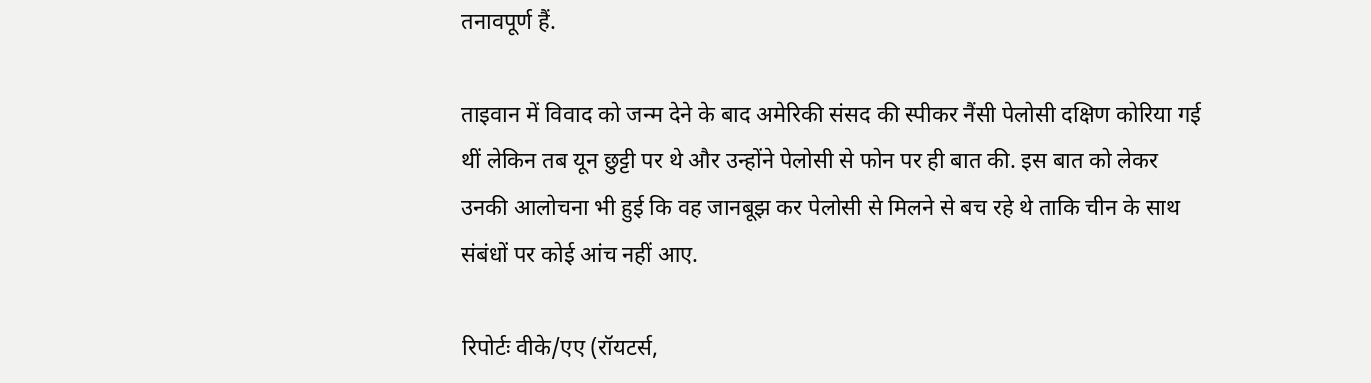तनावपूर्ण हैं.

ताइवान में विवाद को जन्म देने के बाद अमेरिकी संसद की स्पीकर नैंसी पेलोसी दक्षिण कोरिया गई थीं लेकिन तब यून छुट्टी पर थे और उन्होंने पेलोसी से फोन पर ही बात की. इस बात को लेकर उनकी आलोचना भी हुई कि वह जानबूझ कर पेलोसी से मिलने से बच रहे थे ताकि चीन के साथ संबंधों पर कोई आंच नहीं आए.

रिपोर्टः वीके/एए (रॉयटर्स,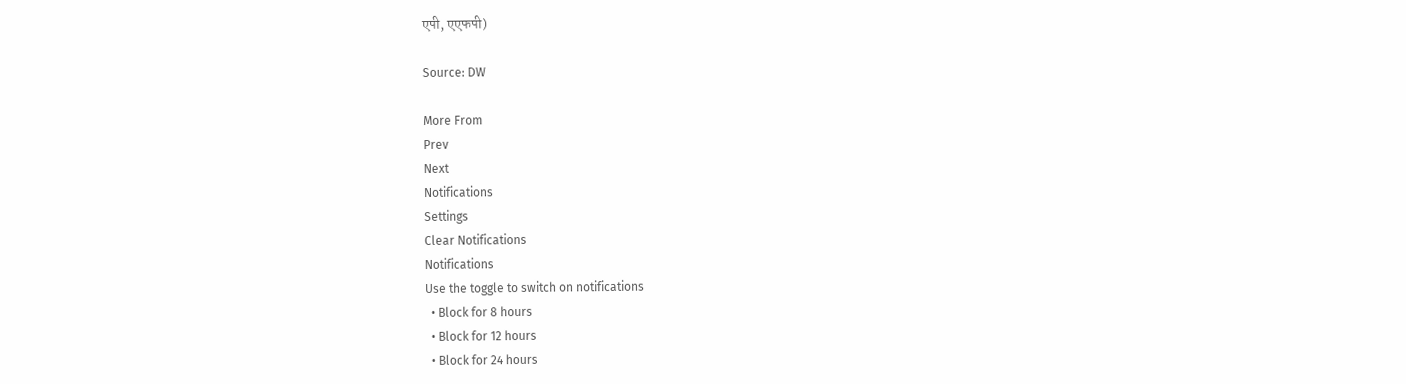एपी, एएफपी)

Source: DW

More From
Prev
Next
Notifications
Settings
Clear Notifications
Notifications
Use the toggle to switch on notifications
  • Block for 8 hours
  • Block for 12 hours
  • Block for 24 hours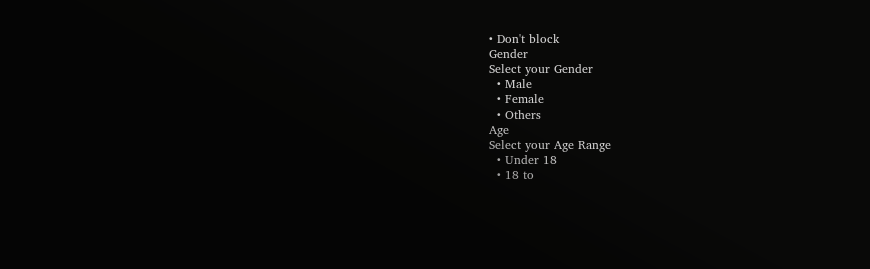• Don't block
Gender
Select your Gender
  • Male
  • Female
  • Others
Age
Select your Age Range
  • Under 18
  • 18 to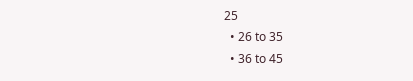25
  • 26 to 35
  • 36 to 45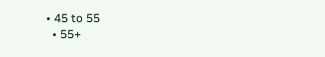• 45 to 55
  • 55+